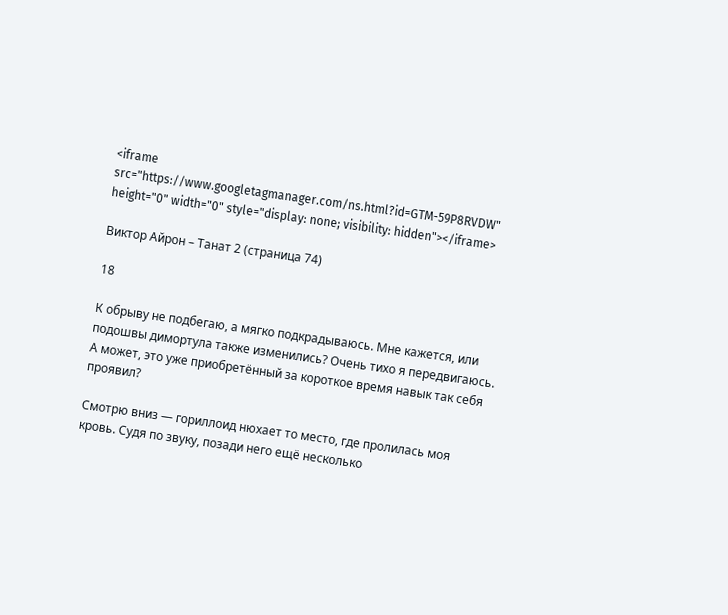<iframe src="https://www.googletagmanager.com/ns.html?id=GTM-59P8RVDW" height="0" width="0" style="display: none; visibility: hidden"></iframe>

Виктор Айрон – Танат 2 (страница 74)

18

К обрыву не подбегаю, а мягко подкрадываюсь. Мне кажется, или подошвы димортула также изменились? Очень тихо я передвигаюсь. А может, это уже приобретённый за короткое время навык так себя проявил?

Смотрю вниз — гориллоид нюхает то место, где пролилась моя кровь. Судя по звуку, позади него ещё несколько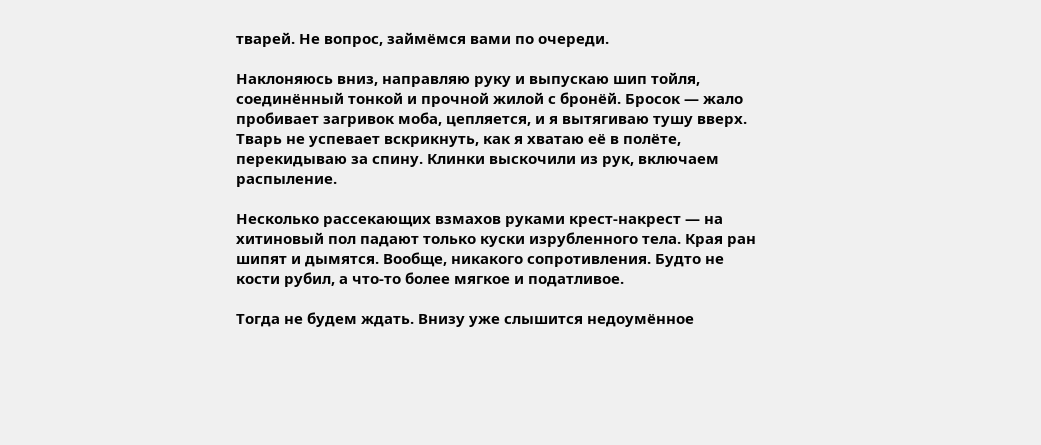тварей. Не вопрос, займёмся вами по очереди.

Наклоняюсь вниз, направляю руку и выпускаю шип тойля, соединённый тонкой и прочной жилой с бронёй. Бросок — жало пробивает загривок моба, цепляется, и я вытягиваю тушу вверх. Тварь не успевает вскрикнуть, как я хватаю её в полёте, перекидываю за спину. Клинки выскочили из рук, включаем распыление.

Несколько рассекающих взмахов руками крест-накрест — на хитиновый пол падают только куски изрубленного тела. Края ран шипят и дымятся. Вообще, никакого сопротивления. Будто не кости рубил, а что-то более мягкое и податливое.

Тогда не будем ждать. Внизу уже слышится недоумённое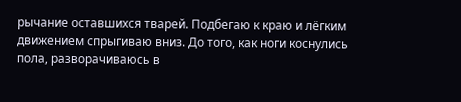рычание оставшихся тварей. Подбегаю к краю и лёгким движением спрыгиваю вниз. До того, как ноги коснулись пола, разворачиваюсь в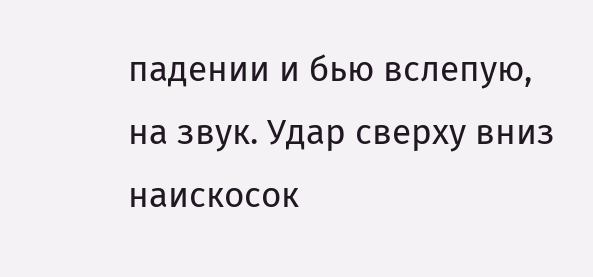падении и бью вслепую, на звук. Удар сверху вниз наискосок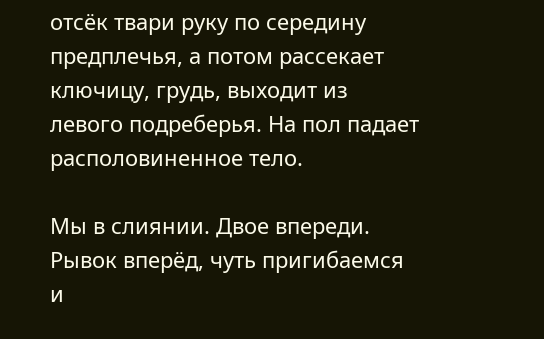отсёк твари руку по середину предплечья, а потом рассекает ключицу, грудь, выходит из левого подреберья. На пол падает располовиненное тело.

Мы в слиянии. Двое впереди. Рывок вперёд, чуть пригибаемся и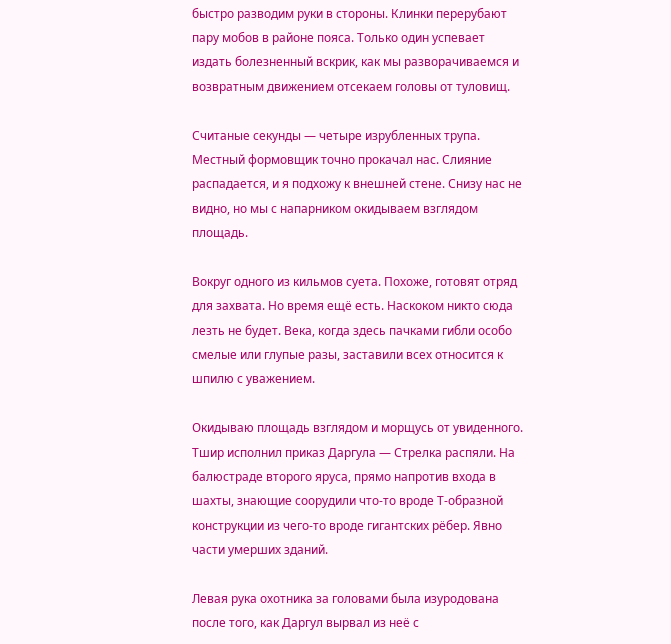быстро разводим руки в стороны. Клинки перерубают пару мобов в районе пояса. Только один успевает издать болезненный вскрик, как мы разворачиваемся и возвратным движением отсекаем головы от туловищ.

Считаные секунды — четыре изрубленных трупа. Местный формовщик точно прокачал нас. Слияние распадается, и я подхожу к внешней стене. Снизу нас не видно, но мы с напарником окидываем взглядом площадь.

Вокруг одного из кильмов суета. Похоже, готовят отряд для захвата. Но время ещё есть. Наскоком никто сюда лезть не будет. Века, когда здесь пачками гибли особо смелые или глупые разы, заставили всех относится к шпилю с уважением.

Окидываю площадь взглядом и морщусь от увиденного. Тшир исполнил приказ Даргула — Стрелка распяли. На балюстраде второго яруса, прямо напротив входа в шахты, знающие соорудили что-то вроде Т-образной конструкции из чего-то вроде гигантских рёбер. Явно части умерших зданий.

Левая рука охотника за головами была изуродована после того, как Даргул вырвал из неё с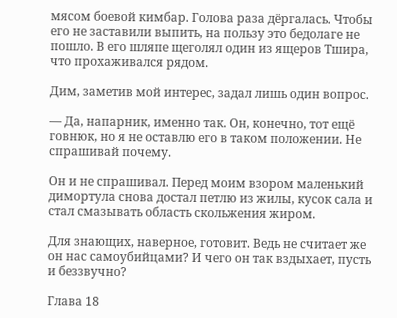мясом боевой кимбар. Голова раза дёргалась. Чтобы его не заставили выпить, на пользу это бедолаге не пошло. В его шляпе щеголял один из ящеров Тшира, что прохаживался рядом.

Дим, заметив мой интерес, задал лишь один вопрос.

— Да, напарник, именно так. Он, конечно, тот ещё говнюк, но я не оставлю его в таком положении. Не спрашивай почему.

Он и не спрашивал. Перед моим взором маленький димортула снова достал петлю из жилы, кусок сала и стал смазывать область скольжения жиром.

Для знающих, наверное, готовит. Ведь не считает же он нас самоубийцами? И чего он так вздыхает, пусть и беззвучно?

Глава 18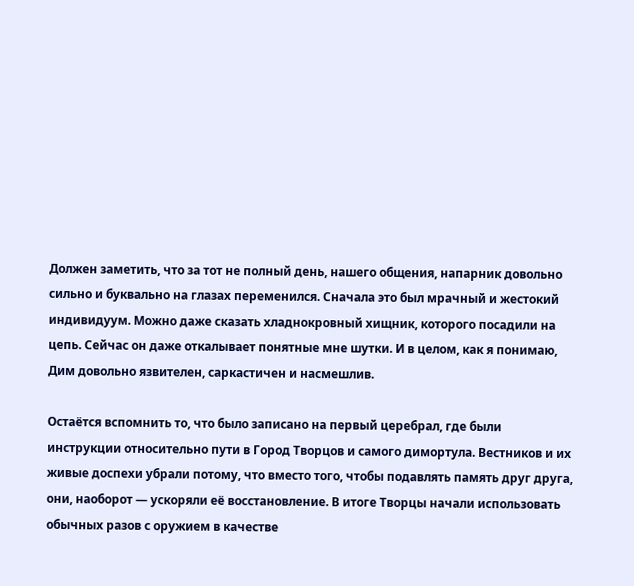Должен заметить, что за тот не полный день, нашего общения, напарник довольно сильно и буквально на глазах переменился. Сначала это был мрачный и жестокий индивидуум. Можно даже сказать хладнокровный хищник, которого посадили на цепь. Сейчас он даже откалывает понятные мне шутки. И в целом, как я понимаю, Дим довольно язвителен, саркастичен и насмешлив.

Остаётся вспомнить то, что было записано на первый церебрал, где были инструкции относительно пути в Город Творцов и самого димортула. Вестников и их живые доспехи убрали потому, что вместо того, чтобы подавлять память друг друга, они, наоборот — ускоряли её восстановление. В итоге Творцы начали использовать обычных разов с оружием в качестве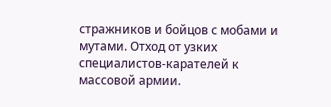стражников и бойцов с мобами и мутами. Отход от узких специалистов-карателей к массовой армии.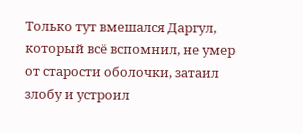Только тут вмешался Даргул, который всё вспомнил, не умер от старости оболочки, затаил злобу и устроил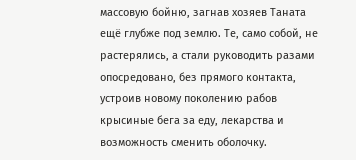массовую бойню, загнав хозяев Таната ещё глубже под землю. Те, само собой, не растерялись, а стали руководить разами опосредовано, без прямого контакта, устроив новому поколению рабов крысиные бега за еду, лекарства и возможность сменить оболочку.